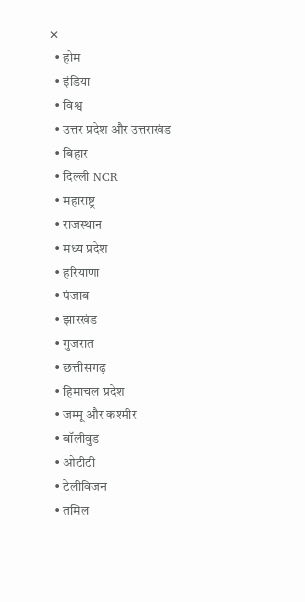✕
  • होम
  • इंडिया
  • विश्व
  • उत्तर प्रदेश और उत्तराखंड
  • बिहार
  • दिल्ली NCR
  • महाराष्ट्र
  • राजस्थान
  • मध्य प्रदेश
  • हरियाणा
  • पंजाब
  • झारखंड
  • गुजरात
  • छत्तीसगढ़
  • हिमाचल प्रदेश
  • जम्मू और कश्मीर
  • बॉलीवुड
  • ओटीटी
  • टेलीविजन
  • तमिल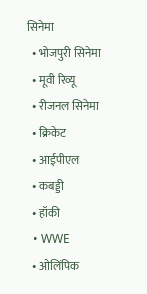सिनेमा
  • भोजपुरी सिनेमा
  • मूवी रिव्यू
  • रीजनल सिनेमा
  • क्रिकेट
  • आईपीएल
  • कबड्डी
  • हॉकी
  • WWE
  • ओलिंपिक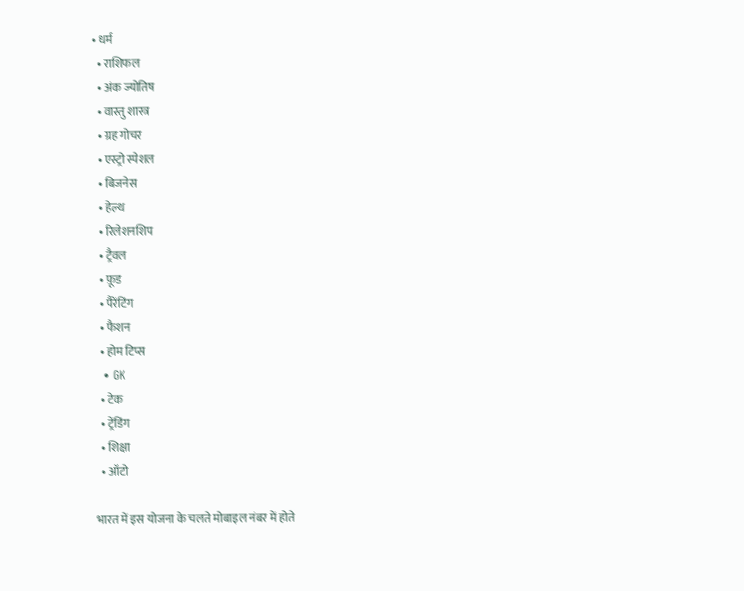• धर्म
  • राशिफल
  • अंक ज्योतिष
  • वास्तु शास्त्र
  • ग्रह गोचर
  • एस्ट्रो स्पेशल
  • बिजनेस
  • हेल्थ
  • रिलेशनशिप
  • ट्रैवल
  • फ़ूड
  • पैरेंटिंग
  • फैशन
  • होम टिप्स
  • GK
  • टेक
  • ट्रेंडिंग
  • शिक्षा
  • ऑटो

भारत में इस योजना के चलते मोबाइल नंबर में होते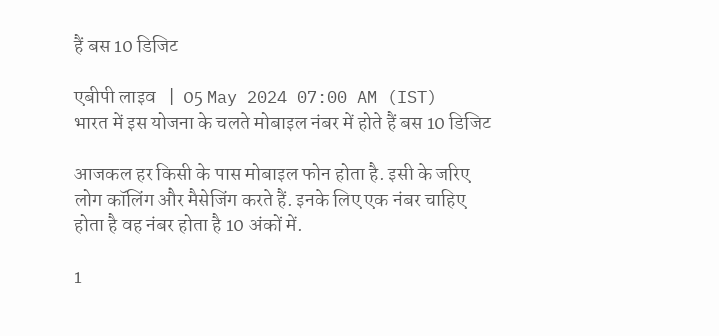हैं बस 10 डिजिट

एबीपी लाइव   |  05 May 2024 07:00 AM (IST)
भारत में इस योजना के चलते मोबाइल नंबर में होते हैं बस 10 डिजिट

आजकल हर किसी के पास मोबाइल फोन होता है. इसी के जरिए लोग कॉलिंग और मैसेजिंग करते हैं. इनके लिए एक नंबर चाहिए होता है वह नंबर होता है 10 अंकों में.

1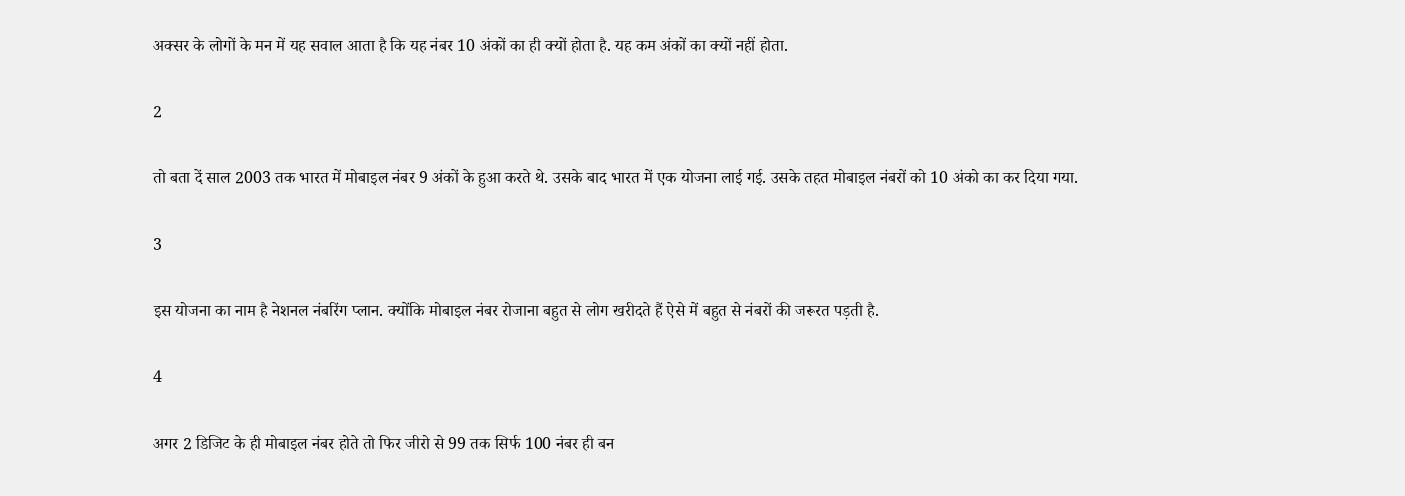अक्सर के लोगों के मन में यह सवाल आता है कि यह नंबर 10 अंकों का ही क्यों होता है. यह कम अंकों का क्यों नहीं होता.

2

तो बता दें साल 2003 तक भारत में मोबाइल नंबर 9 अंकों के हुआ करते थे. उसके बाद भारत में एक योजना लाई गई. उसके तहत मोबाइल नंबरों को 10 अंको का कर दिया गया.

3

इस योजना का नाम है नेशनल नंबरिंग प्लान. क्योंकि मोबाइल नंबर रोजाना बहुत से लोग खरीदते हैं ऐसे में बहुत से नंबरों की जरूरत पड़ती है.

4

अगर 2 डिजिट के ही मोबाइल नंबर होते तो फिर जीरो से 99 तक सिर्फ 100 नंबर ही बन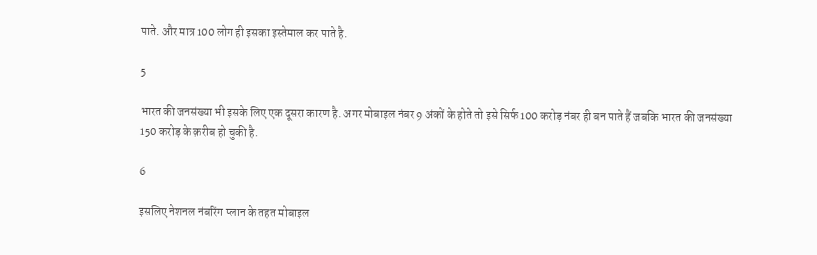पाते. और मात्र 100 लोग ही इसका इस्तेमाल कर पाते है.

5

भारत की जनसंख्या भी इसके लिए एक दूसरा कारण है. अगर मोबाइल नंबर 9 अंकों के होते तो इसे सिर्फ 100 करोड़ नंबर ही बन पाते हैं जबकि भारत की जनसंख्या 150 करोड़ के क़रीब हो चुकी है.

6

इसलिए नेशनल नंबरिंग प्लान के तहत मोबाइल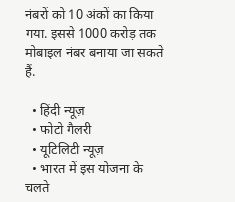नंबरों को 10 अंकों का किया गया. इससे 1000 करोड़ तक मोबाइल नंबर बनाया जा सकते हैं.

  • हिंदी न्यूज़
  • फोटो गैलरी
  • यूटिलिटी न्यूज़
  • भारत में इस योजना के चलते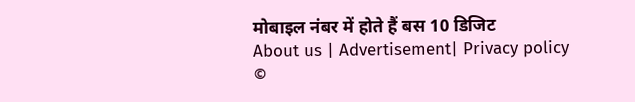मोबाइल नंबर में होते हैं बस 10 डिजिट
About us | Advertisement| Privacy policy
©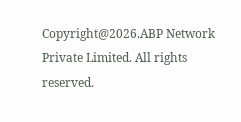Copyright@2026.ABP Network Private Limited. All rights reserved.